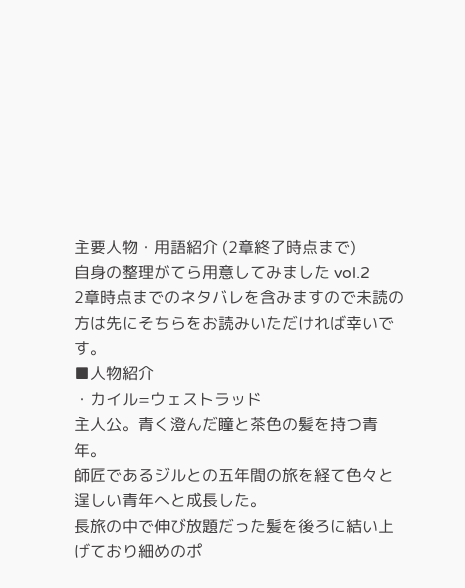主要人物・用語紹介 (2章終了時点まで)
自身の整理がてら用意してみました vol.2
2章時点までのネタバレを含みますので未読の方は先にそちらをお読みいただければ幸いです。
■人物紹介
・カイル=ウェストラッド
主人公。青く澄んだ瞳と茶色の髪を持つ青年。
師匠であるジルとの五年間の旅を経て色々と逞しい青年へと成長した。
長旅の中で伸び放題だった髪を後ろに結い上げており細めのポ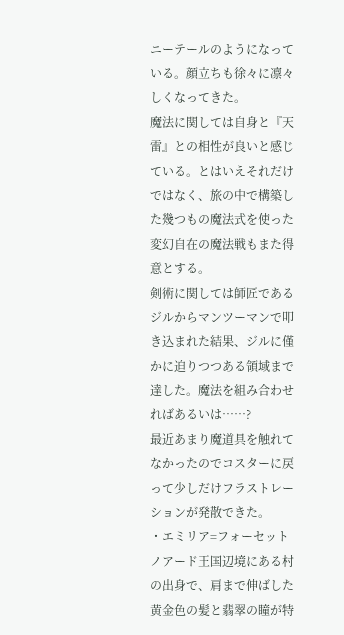ニーテールのようになっている。顔立ちも徐々に凛々しくなってきた。
魔法に関しては自身と『天雷』との相性が良いと感じている。とはいえそれだけではなく、旅の中で構築した幾つもの魔法式を使った変幻自在の魔法戦もまた得意とする。
剣術に関しては師匠であるジルからマンツーマンで叩き込まれた結果、ジルに僅かに迫りつつある領域まで達した。魔法を組み合わせればあるいは……?
最近あまり魔道具を触れてなかったのでコスターに戻って少しだけフラストレーションが発散できた。
・エミリア=フォーセット
ノアード王国辺境にある村の出身で、肩まで伸ばした黄金色の髪と翡翠の瞳が特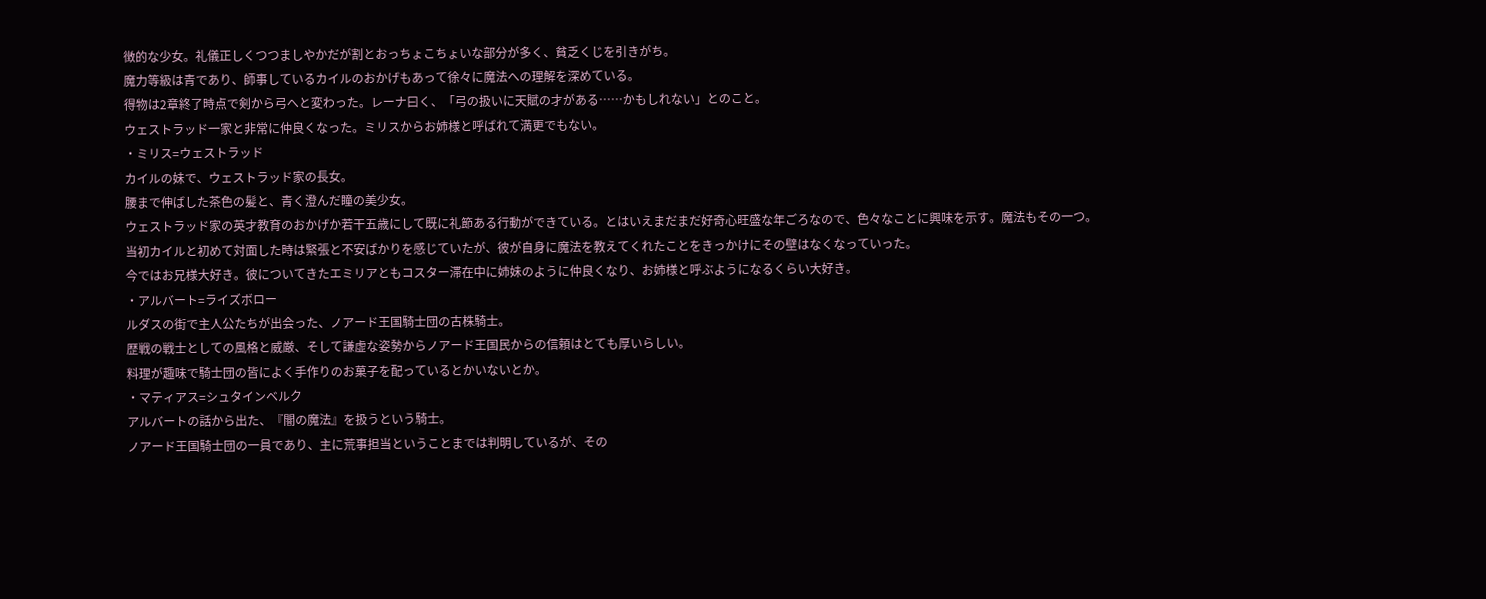徴的な少女。礼儀正しくつつましやかだが割とおっちょこちょいな部分が多く、貧乏くじを引きがち。
魔力等級は青であり、師事しているカイルのおかげもあって徐々に魔法への理解を深めている。
得物は2章終了時点で剣から弓へと変わった。レーナ曰く、「弓の扱いに天賦の才がある……かもしれない」とのこと。
ウェストラッド一家と非常に仲良くなった。ミリスからお姉様と呼ばれて満更でもない。
・ミリス=ウェストラッド
カイルの妹で、ウェストラッド家の長女。
腰まで伸ばした茶色の髪と、青く澄んだ瞳の美少女。
ウェストラッド家の英才教育のおかげか若干五歳にして既に礼節ある行動ができている。とはいえまだまだ好奇心旺盛な年ごろなので、色々なことに興味を示す。魔法もその一つ。
当初カイルと初めて対面した時は緊張と不安ばかりを感じていたが、彼が自身に魔法を教えてくれたことをきっかけにその壁はなくなっていった。
今ではお兄様大好き。彼についてきたエミリアともコスター滞在中に姉妹のように仲良くなり、お姉様と呼ぶようになるくらい大好き。
・アルバート=ライズボロー
ルダスの街で主人公たちが出会った、ノアード王国騎士団の古株騎士。
歴戦の戦士としての風格と威厳、そして謙虚な姿勢からノアード王国民からの信頼はとても厚いらしい。
料理が趣味で騎士団の皆によく手作りのお菓子を配っているとかいないとか。
・マティアス=シュタインベルク
アルバートの話から出た、『闇の魔法』を扱うという騎士。
ノアード王国騎士団の一員であり、主に荒事担当ということまでは判明しているが、その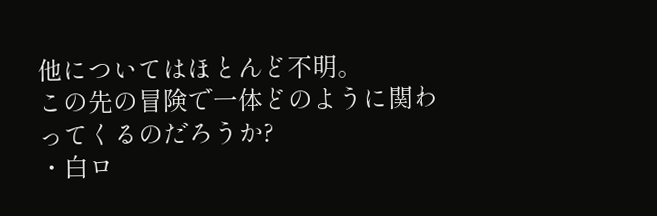他についてはほとんど不明。
この先の冒険で一体どのように関わってくるのだろうか?
・白ロ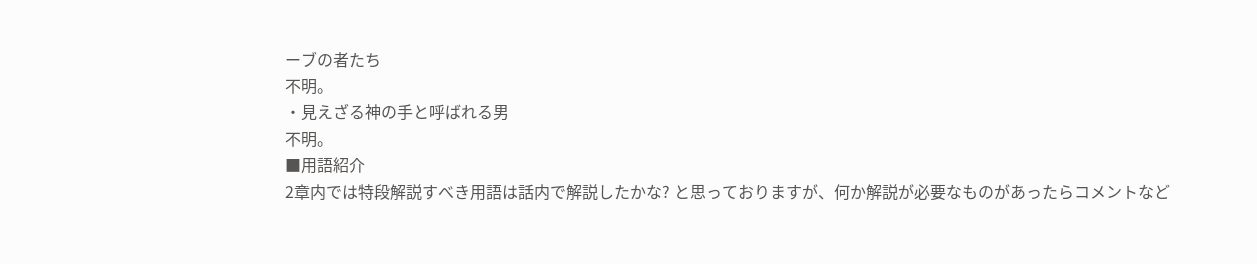ーブの者たち
不明。
・見えざる神の手と呼ばれる男
不明。
■用語紹介
2章内では特段解説すべき用語は話内で解説したかな? と思っておりますが、何か解説が必要なものがあったらコメントなど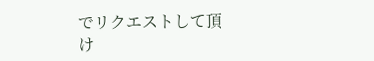でリクエストして頂け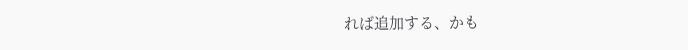れば追加する、かも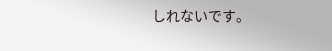しれないです。